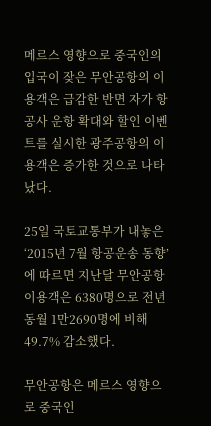메르스 영향으로 중국인의 입국이 잦은 무안공항의 이용객은 급감한 반면 자가 항공사 운항 확대와 할인 이벤트를 실시한 광주공항의 이용객은 증가한 것으로 나타났다.

25일 국토교통부가 내놓은 ‘2015년 7월 항공운송 동향’에 따르면 지난달 무안공항 이용객은 6380명으로 전년동월 1만2690명에 비해 49.7% 감소했다.

무안공항은 메르스 영향으로 중국인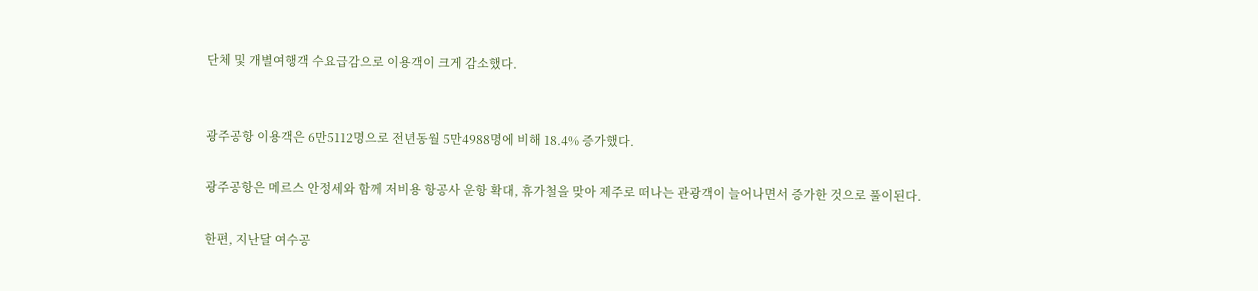단체 및 개별여행객 수요급감으로 이용객이 크게 감소했다.


광주공항 이용객은 6만5112명으로 전년동월 5만4988명에 비해 18.4% 증가했다.

광주공항은 메르스 안정세와 함께 저비용 항공사 운항 확대, 휴가철을 맞아 제주로 떠나는 관광객이 늘어나면서 증가한 것으로 풀이된다.

한편, 지난달 여수공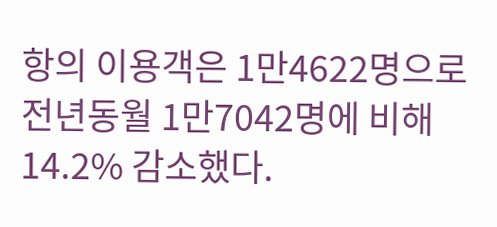항의 이용객은 1만4622명으로 전년동월 1만7042명에 비해 14.2% 감소했다.